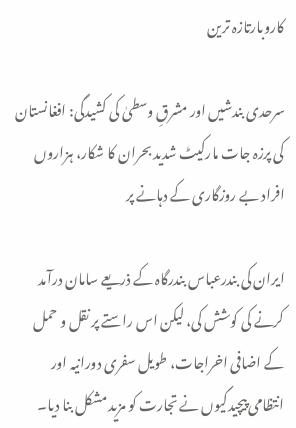کاروبارتازہ ترین

سرحدی بندشیں اور مشرقِ وسطیٰ کی کشیدگی: افغانستان کی پرزہ جات مارکیٹ شدید بحران کا شکار، ہزاروں افراد بے روزگاری کے دہانے پر

ایران کی بندرعباس بندرگاہ کے ذریعے سامان درآمد کرنے کی کوشش کی، لیکن اس راستے پر نقل و حمل کے اضافی اخراجات، طویل سفری دورانیہ اور انتظامی پیچیدگیوں نے تجارت کو مزید مشکل بنا دیا۔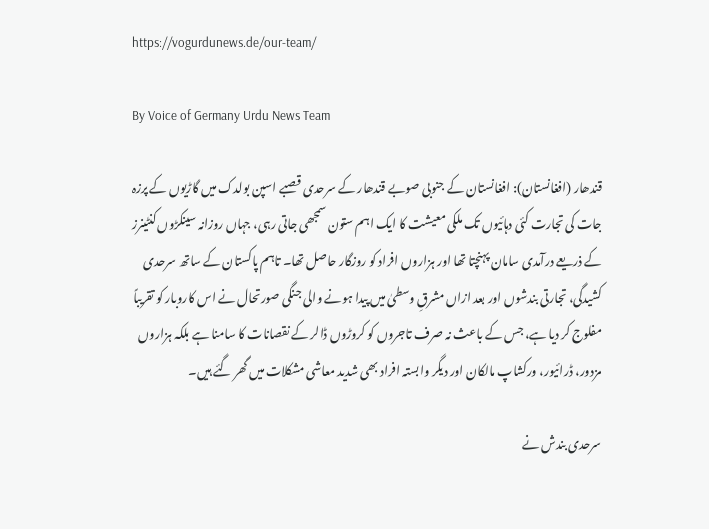https://vogurdunews.de/our-team/

By Voice of Germany Urdu News Team

قندھار (افغانستان): افغانستان کے جنوبی صوبے قندھار کے سرحدی قصبے اسپن بولدک میں گاڑیوں کے پرزہ جات کی تجارت کئی دہائیوں تک ملکی معیشت کا ایک اہم ستون سمجھی جاتی رہی، جہاں روزانہ سینکڑوں کنٹینرز کے ذریعے درآمدی سامان پہنچتا تھا اور ہزاروں افراد کو روزگار حاصل تھا۔ تاہم پاکستان کے ساتھ سرحدی کشیدگی، تجارتی بندشوں اور بعد ازاں مشرقِ وسطیٰ میں پیدا ہونے والی جنگی صورتحال نے اس کاروبار کو تقریباً مفلوج کر دیا ہے، جس کے باعث نہ صرف تاجروں کو کروڑوں ڈالر کے نقصانات کا سامنا ہے بلکہ ہزاروں مزدور، ڈرائیور، ورکشاپ مالکان اور دیگر وابستہ افراد بھی شدید معاشی مشکلات میں گھر گئے ہیں۔

سرحدی بندش نے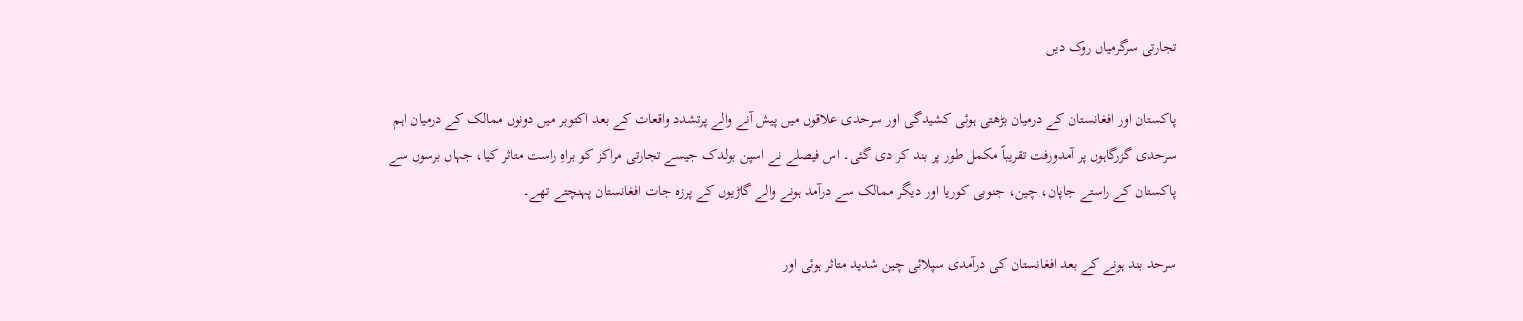تجارتی سرگرمیاں روک دیں

پاکستان اور افغانستان کے درمیان بڑھتی ہوئی کشیدگی اور سرحدی علاقوں میں پیش آنے والے پرتشدد واقعات کے بعد اکتوبر میں دونوں ممالک کے درمیان اہم سرحدی گزرگاہوں پر آمدورفت تقریباً مکمل طور پر بند کر دی گئی۔ اس فیصلے نے اسپن بولدک جیسے تجارتی مراکز کو براہِ راست متاثر کیا، جہاں برسوں سے پاکستان کے راستے جاپان، چین، جنوبی کوریا اور دیگر ممالک سے درآمد ہونے والے گاڑیوں کے پرزہ جات افغانستان پہنچتے تھے۔

سرحد بند ہونے کے بعد افغانستان کی درآمدی سپلائی چین شدید متاثر ہوئی اور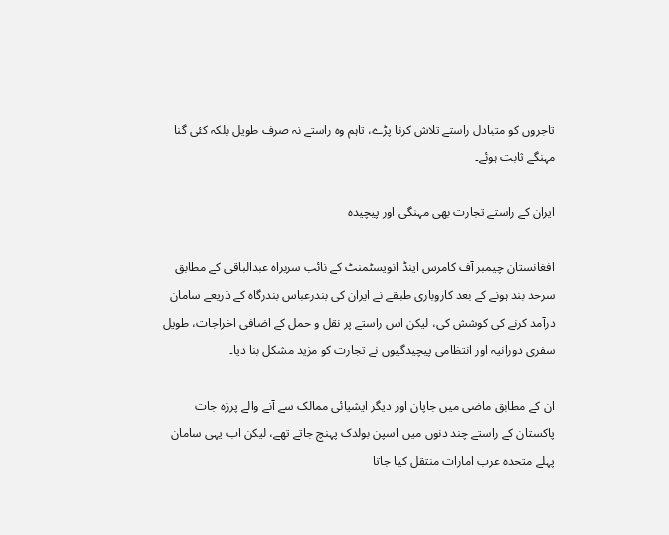تاجروں کو متبادل راستے تلاش کرنا پڑے، تاہم وہ راستے نہ صرف طویل بلکہ کئی گنا مہنگے ثابت ہوئے۔

ایران کے راستے تجارت بھی مہنگی اور پیچیدہ

افغانستان چیمبر آف کامرس اینڈ انویسٹمنٹ کے نائب سربراہ عبدالباقی کے مطابق سرحد بند ہونے کے بعد کاروباری طبقے نے ایران کی بندرعباس بندرگاہ کے ذریعے سامان درآمد کرنے کی کوشش کی، لیکن اس راستے پر نقل و حمل کے اضافی اخراجات، طویل سفری دورانیہ اور انتظامی پیچیدگیوں نے تجارت کو مزید مشکل بنا دیا۔

ان کے مطابق ماضی میں جاپان اور دیگر ایشیائی ممالک سے آنے والے پرزہ جات پاکستان کے راستے چند دنوں میں اسپن بولدک پہنچ جاتے تھے، لیکن اب یہی سامان پہلے متحدہ عرب امارات منتقل کیا جاتا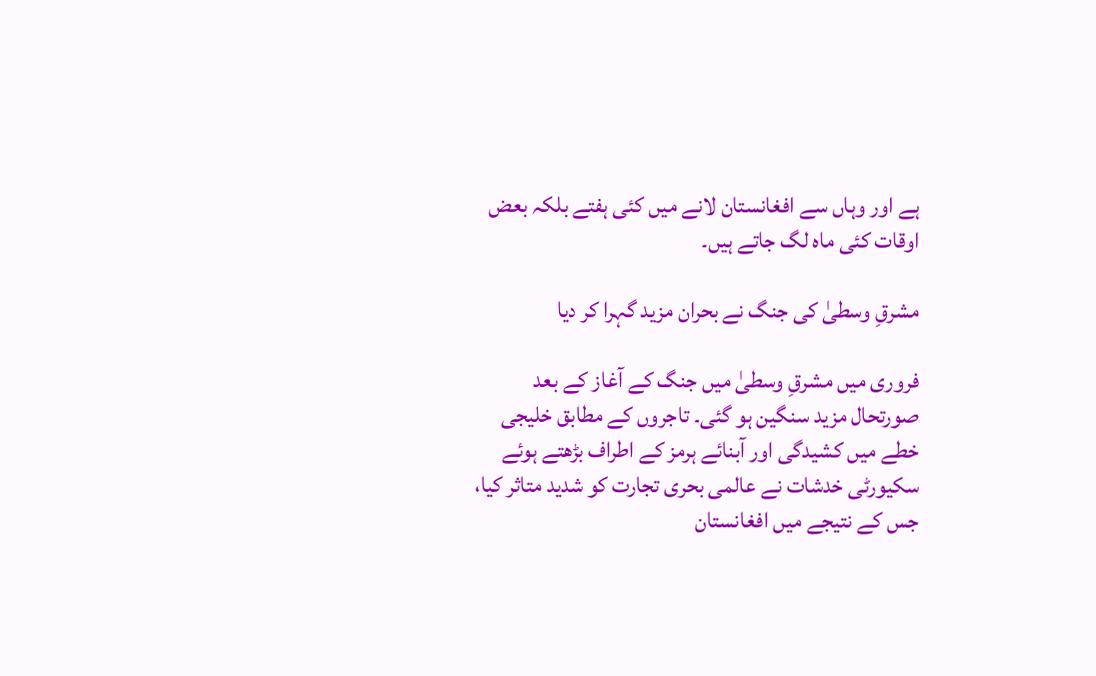ہے اور وہاں سے افغانستان لانے میں کئی ہفتے بلکہ بعض اوقات کئی ماہ لگ جاتے ہیں۔

مشرقِ وسطیٰ کی جنگ نے بحران مزید گہرا کر دیا

فروری میں مشرقِ وسطیٰ میں جنگ کے آغاز کے بعد صورتحال مزید سنگین ہو گئی۔ تاجروں کے مطابق خلیجی خطے میں کشیدگی اور آبنائے ہرمز کے اطراف بڑھتے ہوئے سکیورٹی خدشات نے عالمی بحری تجارت کو شدید متاثر کیا، جس کے نتیجے میں افغانستان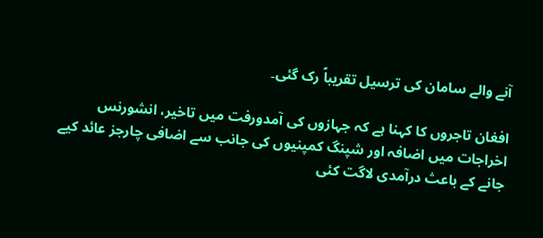آنے والے سامان کی ترسیل تقریباً رک گئی۔

افغان تاجروں کا کہنا ہے کہ جہازوں کی آمدورفت میں تاخیر، انشورنس اخراجات میں اضافہ اور شپنگ کمپنیوں کی جانب سے اضافی چارجز عائد کیے جانے کے باعث درآمدی لاگت کئی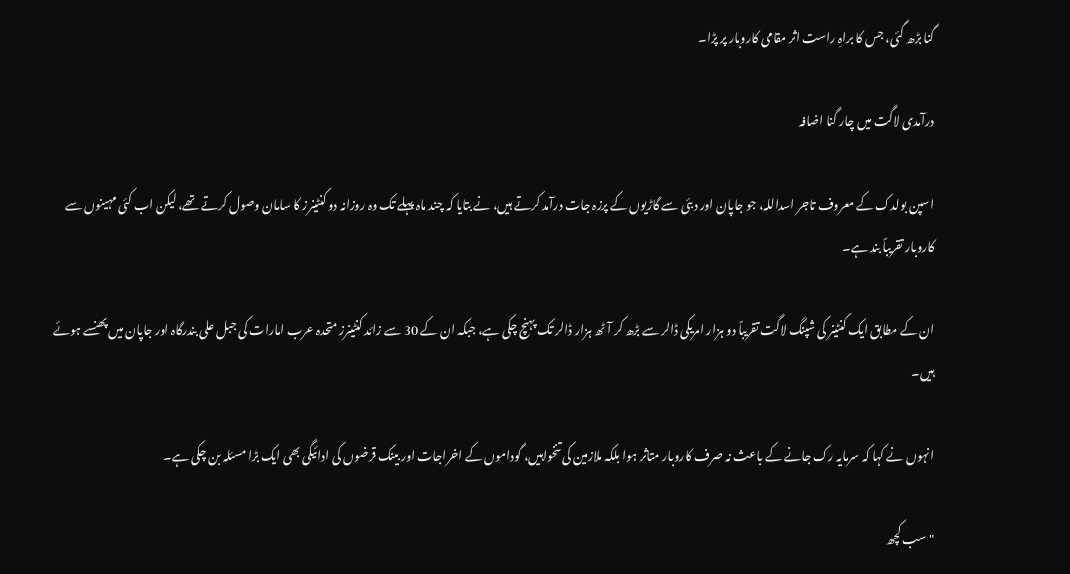گنا بڑھ گئی، جس کا براہِ راست اثر مقامی کاروبار پر پڑا۔

درآمدی لاگت میں چار گنا اضافہ

اسپن بولدک کے معروف تاجر اسداللہ، جو جاپان اور دبئی سے گاڑیوں کے پرزہ جات درآمد کرتے ہیں، نے بتایا کہ چند ماہ پہلے تک وہ روزانہ دو کنٹینرز کا سامان وصول کرتے تھے، لیکن اب کئی مہینوں سے کاروبار تقریباً بند ہے۔

ان کے مطابق ایک کنٹینر کی شپنگ لاگت تقریباً دو ہزار امریکی ڈالر سے بڑھ کر آٹھ ہزار ڈالر تک پہنچ چکی ہے، جبکہ ان کے 30 سے زائد کنٹینرز متحدہ عرب امارات کی جبل علی بندرگاہ اور جاپان میں پھنسے ہوئے ہیں۔

انہوں نے کہا کہ سرمایہ رک جانے کے باعث نہ صرف کاروبار متاثر ہوا بلکہ ملازمین کی تنخواہیں، گوداموں کے اخراجات اور بینک قرضوں کی ادائیگی بھی ایک بڑا مسئلہ بن چکی ہے۔

"سب کچھ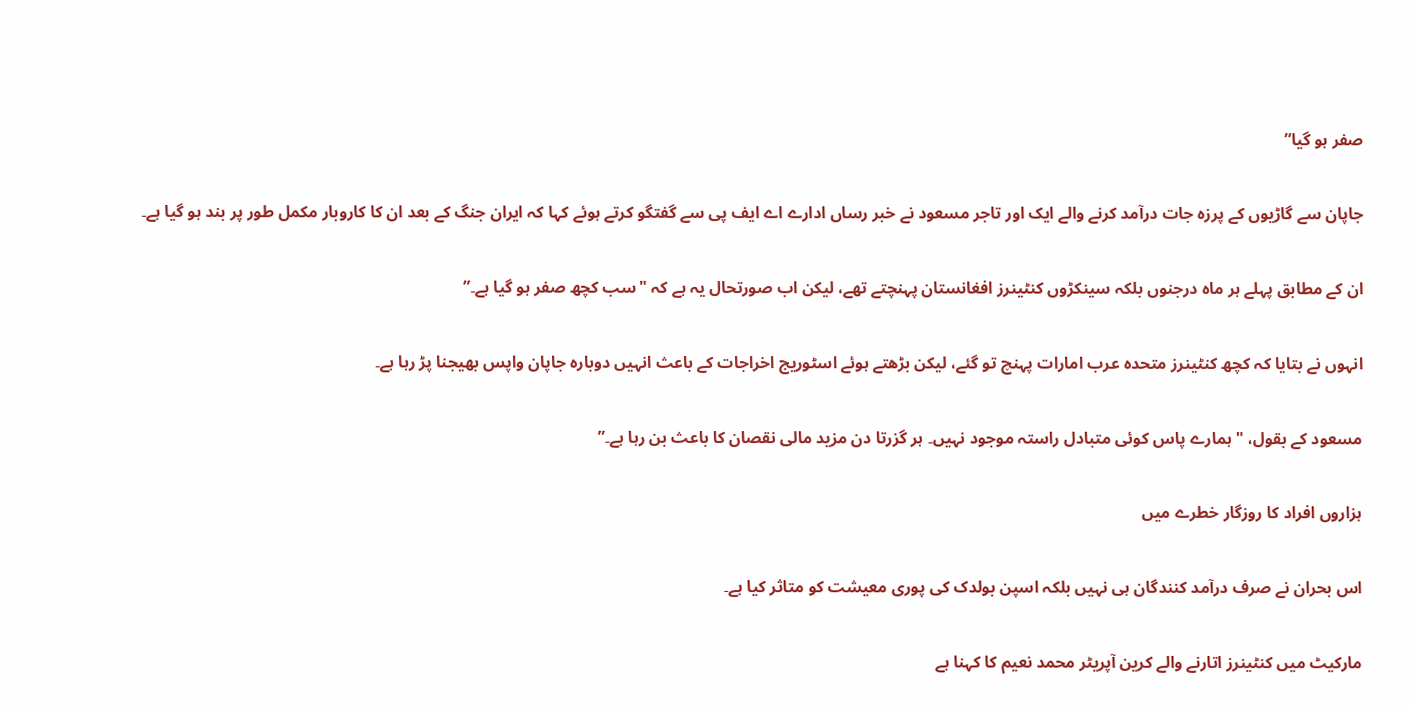صفر ہو گیا”

جاپان سے گاڑیوں کے پرزہ جات درآمد کرنے والے ایک اور تاجر مسعود نے خبر رساں ادارے اے ایف پی سے گفتگو کرتے ہوئے کہا کہ ایران جنگ کے بعد ان کا کاروبار مکمل طور پر بند ہو گیا ہے۔

ان کے مطابق پہلے ہر ماہ درجنوں بلکہ سینکڑوں کنٹینرز افغانستان پہنچتے تھے، لیکن اب صورتحال یہ ہے کہ "سب کچھ صفر ہو گیا ہے۔”

انہوں نے بتایا کہ کچھ کنٹینرز متحدہ عرب امارات پہنچ تو گئے، لیکن بڑھتے ہوئے اسٹوریج اخراجات کے باعث انہیں دوبارہ جاپان واپس بھیجنا پڑ رہا ہے۔

مسعود کے بقول، "ہمارے پاس کوئی متبادل راستہ موجود نہیں۔ ہر گزرتا دن مزید مالی نقصان کا باعث بن رہا ہے۔”

ہزاروں افراد کا روزگار خطرے میں

اس بحران نے صرف درآمد کنندگان ہی نہیں بلکہ اسپن بولدک کی پوری معیشت کو متاثر کیا ہے۔

مارکیٹ میں کنٹینرز اتارنے والے کرین آپریٹر محمد نعیم کا کہنا ہے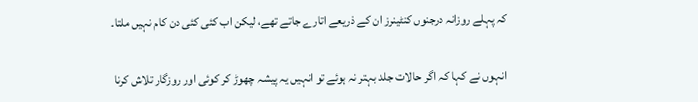کہ پہلے روزانہ درجنوں کنٹینرز ان کے ذریعے اتارے جاتے تھے، لیکن اب کئی کئی دن کام نہیں ملتا۔

انہوں نے کہا کہ اگر حالات جلد بہتر نہ ہوئے تو انہیں یہ پیشہ چھوڑ کر کوئی اور روزگار تلاش کرنا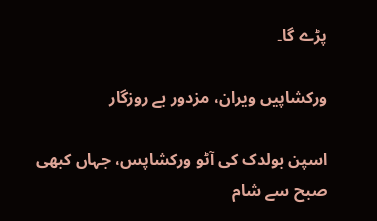پڑے گا۔

ورکشاپیں ویران، مزدور بے روزگار

اسپن بولدک کی آٹو ورکشاپس، جہاں کبھی صبح سے شام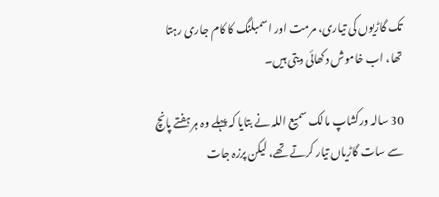تک گاڑیوں کی تیاری، مرمت اور اسمبلنگ کا کام جاری رہتا تھا، اب خاموش دکھائی دیتی ہیں۔

30 سالہ ورکشاپ مالک سمیع اللہ نے بتایا کہ پہلے وہ ہر ہفتے پانچ سے سات گاڑیاں تیار کرتے تھے، لیکن پرزہ جات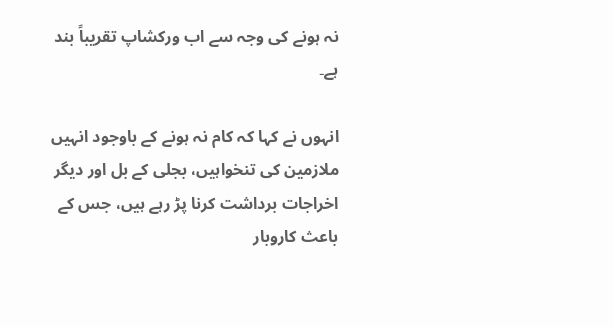نہ ہونے کی وجہ سے اب ورکشاپ تقریباً بند ہے۔

انہوں نے کہا کہ کام نہ ہونے کے باوجود انہیں ملازمین کی تنخواہیں، بجلی کے بل اور دیگر اخراجات برداشت کرنا پڑ رہے ہیں، جس کے باعث کاروبار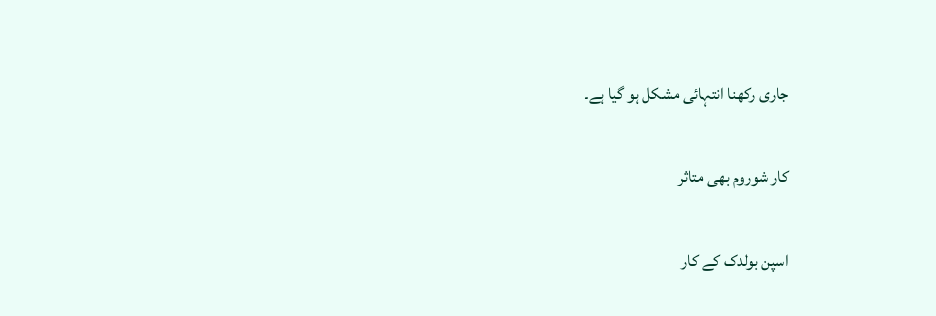جاری رکھنا انتہائی مشکل ہو گیا ہے۔

کار شوروم بھی متاثر

اسپن بولدک کے کار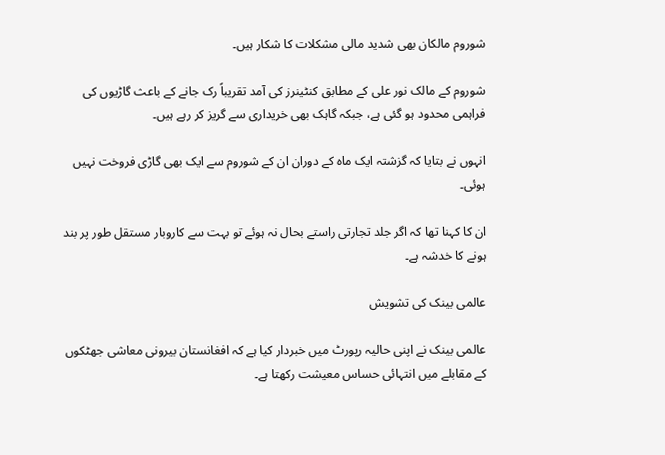شوروم مالکان بھی شدید مالی مشکلات کا شکار ہیں۔

شوروم کے مالک نور علی کے مطابق کنٹینرز کی آمد تقریباً رک جانے کے باعث گاڑیوں کی فراہمی محدود ہو گئی ہے، جبکہ گاہک بھی خریداری سے گریز کر رہے ہیں۔

انہوں نے بتایا کہ گزشتہ ایک ماہ کے دوران ان کے شوروم سے ایک بھی گاڑی فروخت نہیں ہوئی۔

ان کا کہنا تھا کہ اگر جلد تجارتی راستے بحال نہ ہوئے تو بہت سے کاروبار مستقل طور پر بند ہونے کا خدشہ ہے۔

عالمی بینک کی تشویش

عالمی بینک نے اپنی حالیہ رپورٹ میں خبردار کیا ہے کہ افغانستان بیرونی معاشی جھٹکوں کے مقابلے میں انتہائی حساس معیشت رکھتا ہے۔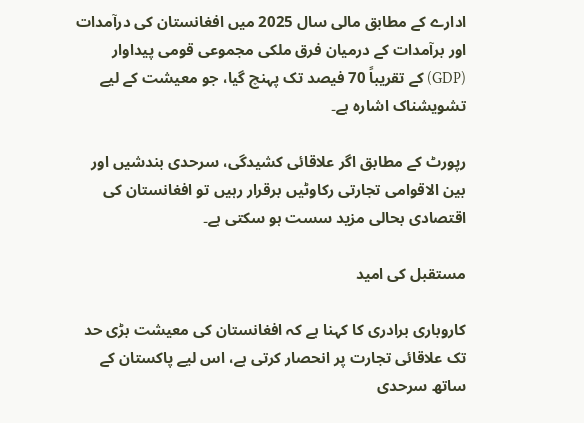ادارے کے مطابق مالی سال 2025 میں افغانستان کی درآمدات اور برآمدات کے درمیان فرق ملکی مجموعی قومی پیداوار (GDP) کے تقریباً 70 فیصد تک پہنچ گیا، جو معیشت کے لیے تشویشناک اشارہ ہے۔

رپورٹ کے مطابق اگر علاقائی کشیدگی، سرحدی بندشیں اور بین الاقوامی تجارتی رکاوٹیں برقرار رہیں تو افغانستان کی اقتصادی بحالی مزید سست ہو سکتی ہے۔

مستقبل کی امید

کاروباری برادری کا کہنا ہے کہ افغانستان کی معیشت بڑی حد تک علاقائی تجارت پر انحصار کرتی ہے، اس لیے پاکستان کے ساتھ سرحدی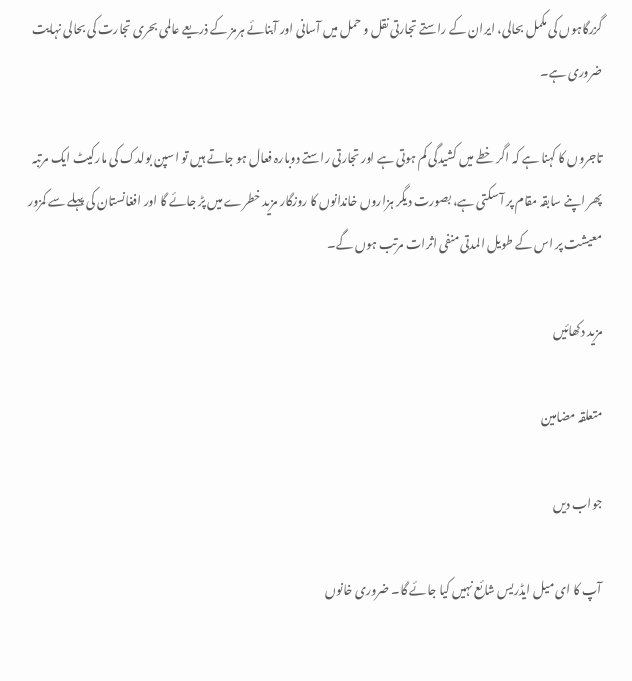گزرگاہوں کی مکمل بحالی، ایران کے راستے تجارتی نقل و حمل میں آسانی اور آبنائے ہرمز کے ذریعے عالمی بحری تجارت کی بحالی نہایت ضروری ہے۔

تاجروں کا کہنا ہے کہ اگر خطے میں کشیدگی کم ہوتی ہے اور تجارتی راستے دوبارہ فعال ہو جاتے ہیں تو اسپن بولدک کی مارکیٹ ایک مرتبہ پھر اپنے سابقہ مقام پر آ سکتی ہے، بصورت دیگر ہزاروں خاندانوں کا روزگار مزید خطرے میں پڑ جائے گا اور افغانستان کی پہلے سے کمزور معیشت پر اس کے طویل المدتی منفی اثرات مرتب ہوں گے۔

مزید دکھائیں

متعلقہ مضامین

جواب دیں

آپ کا ای میل ایڈریس شائع نہیں کیا جائے گا۔ ضروری خانوں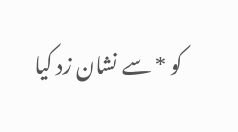کو * سے نشان زد کیا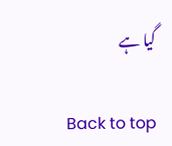گیا ہے

Back to top